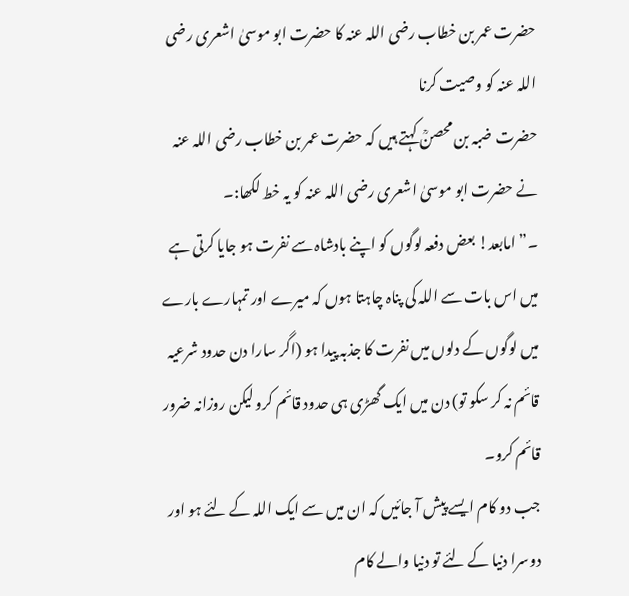حضرت عمر بن خطاب رضی اللہ عنہ کا حضرت ابو موسیٰ اشعری رضی اللہ عنہ کو وصیت کرنا
حضرت ضبہ بن محصنؒ کہتے ہیں کہ حضرت عمر بن خطاب رضی اللہ عنہ نے حضرت ابو موسیٰ اشعری رضی اللہ عنہ کو یہ خط لکھا:۔
۔” امابعد! بعض دفعہ لوگوں کو اپنے بادشاہ سے نفرت ہو جایا کرتی ہے میں اس بات سے اللہ کی پناہ چاہتا ہوں کہ میرے اور تمہارے بارے میں لوگوں کے دلوں میں نفرت کا جذبہ پیدا ہو (اگر سارا دن حدود شرعیہ قائم نہ کر سکو تو) دن میں ایک گھڑی ہی حدود قائم کرو لیکن روزانہ ضرور قائم کرو۔
جب دو کام ایسے پیش آ جائیں کہ ان میں سے ایک اللہ کے لئے ہو اور دوسرا دنیا کے لئے تو دنیا والے کام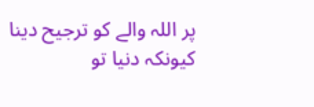پر اللہ والے کو ترجیح دینا کیونکہ دنیا تو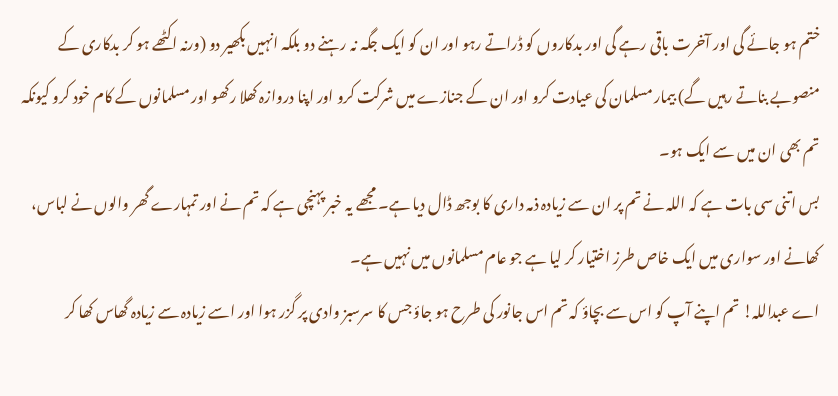ختم ہو جائے گی اور آخرت باقی رہے گی اور بدکاروں کو ڈراتے رہو اور ان کو ایک جگہ نہ رہنے دو بلکہ انہیں بکھیر دو (ورنہ اکٹھے ہو کر بدکاری کے منصوبے بناتے رہیں گے) بیمار مسلمان کی عیادت کرو اور ان کے جنازے میں شرکت کرو اور اپنا دروازہ کھلا رکھو اور مسلمانوں کے کام خود کرو کیونکہ تم بھی ان میں سے ایک ہو۔
بس اتنی سی بات ہے کہ اللہ نے تم پر ان سے زیادہ ذمہ داری کا بوجھ ڈال دیا ہے۔ مجھے یہ خبر پہنچی ہے کہ تم نے اور تمہارے گھر والوں نے لباس، کھانے اور سواری میں ایک خاص طرز اختیار کر لیا ہے جو عام مسلمانوں میں نہیں ہے۔
اے عبداللہ! تم اپنے آپ کو اس سے بچاؤ کہ تم اس جانور کی طرح ہو جاؤ جس کا سرسبز وادی پر گزر ہوا اور اسے زیادہ سے زیادہ گھاس کھا کر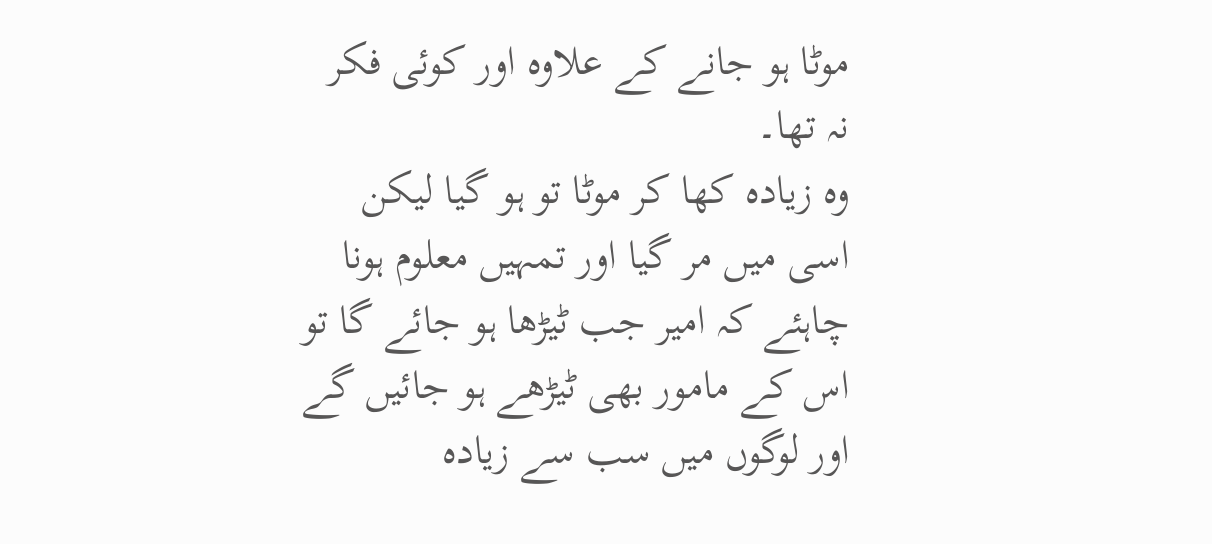موٹا ہو جانے کے علاوہ اور کوئی فکر نہ تھا۔
وہ زیادہ کھا کر موٹا تو ہو گیا لیکن اسی میں مر گیا اور تمہیں معلوم ہونا چاہئے کہ امیر جب ٹیڑھا ہو جائے گا تو اس کے مامور بھی ٹیڑھے ہو جائیں گے اور لوگوں میں سب سے زیادہ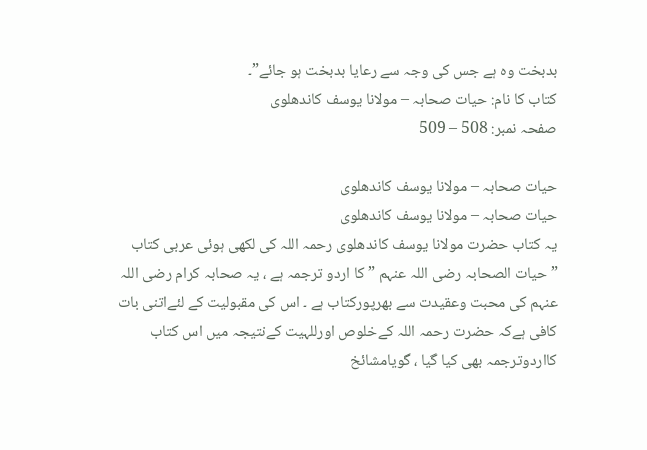بدبخت وہ ہے جس کی وجہ سے رعایا بدبخت ہو جائے”۔
کتاب کا نام: حیات صحابہ – مولانا یوسف کاندھلوی
صفحہ نمبر: 508 – 509

حیات صحابہ – مولانا یوسف کاندھلوی
حیات صحابہ – مولانا یوسف کاندھلوی
یہ کتاب حضرت مولانا یوسف کاندھلوی رحمہ اللہ کی لکھی ہوئی عربی کتاب
” حیات الصحابہ رضی اللہ عنہم ” کا اردو ترجمہ ہے ، یہ صحابہ کرام رضی اللہ عنہم کی محبت وعقیدت سے بھرپورکتاب ہے ۔ اس کی مقبولیت کے لئےاتنی بات کافی ہےکہ حضرت رحمہ اللہ کےخلوص اورللہیت کےنتیجہ میں اس کتاب کااردوترجمہ بھی کیا گیا ، گویامشائخ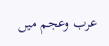عرب وعجم میں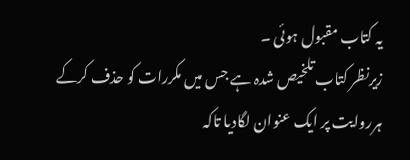یہ کتاب مقبول ہوئی ۔
زیرنظر کتاب تلخیص شدہ ہے جس میں مکررات کو حذف کرکے ہرروایت پر ایک عنوان لگادیا تاکہ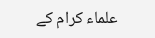علماء کرام کے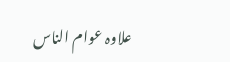علاوہ عوام الناس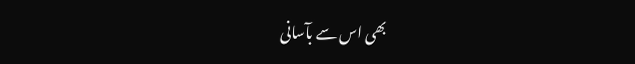بھی اس سے بآسانی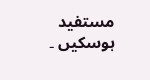مستفید ہوسکیں ۔